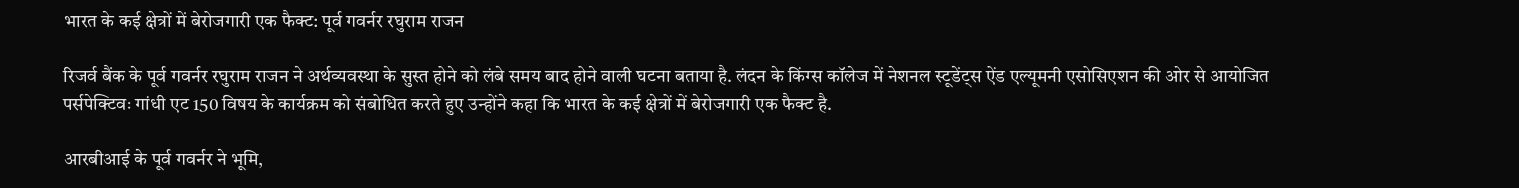भारत के कई क्षेत्रों में बेरोजगारी एक फैक्ट: पूर्व गवर्नर रघुराम राजन

रिजर्व बैंक के पूर्व गवर्नर रघुराम राजन ने अर्थव्यवस्था के सुस्त होने को लंबे समय बाद होने वाली घटना बताया है. लंदन के किंग्स कॉलेज में नेशनल स्टूडेंट्स ऐंड एल्यूमनी एसोसिएशन की ओर से आयोजित पर्सपेक्टिवः गांधी एट 150 विषय के कार्यक्रम को संबोधित करते हुए उन्होंने कहा कि भारत के कई क्षेत्रों में बेरोजगारी एक फैक्ट है.

आरबीआई के पूर्व गवर्नर ने भूमि,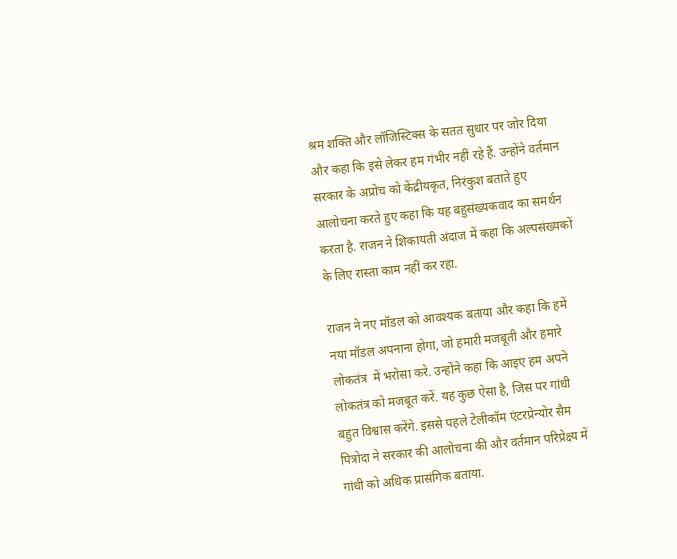श्रम शक्ति और लॉजिस्टिक्स के सतत सुधार पर जोर दिया और कहा कि इसे लेकर हम गंभीर नहीं रहे हैं. उन्होंने वर्तमान सरकार के अप्रोच को केंद्रीयकृत, निरंकुश बताते हुए आलोचना करते हुए कहा कि यह बहुसंख्यकवाद का समर्थन करता है. राजन ने शिकायती अंदाज में कहा कि अल्पसंख्यकों के लिए रास्ता काम नहीं कर रहा.

राजन ने नए मॉडल को आवश्यक बताया और कहा कि हमें नया मॉडल अपनाना होगा, जो हमारी मजबूती और हमारे लोकतंत्र  में भरोसा करे. उन्होंने कहा कि आइए हम अपने लोकतंत्र को मजबूत करें. यह कुछ ऐसा है, जिस पर गांधी बहुत विश्वास करेंगे. इससे पहले टेलीकॉम एंटरप्रेन्योर सैम पित्रोदा ने सरकार की आलोचना की और वर्तमान परिप्रेक्ष्य में गांधी को अधिक प्रासंगिक बताया.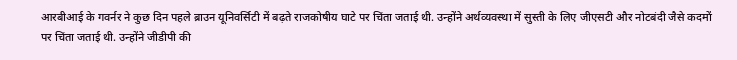आरबीआई के गवर्नर ने कुछ दिन पहले ब्राउन यूनिवर्सिटी में बढ़ते राजकोषीय घाटे पर चिंता जताई थी. उन्होंने अर्थव्यवस्था में सुस्ती के लिए जीएसटी और नोटबंदी जैसे कदमों पर चिंता जताई थी. उन्होंने जीडीपी की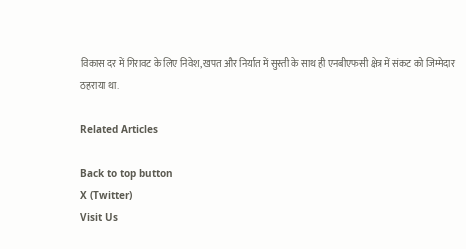विकास दर में गिरावट के लिए निवेश, खपत और निर्यात में सुस्ती के साथ ही एनबीएफसी क्षेत्र में संकट को जिम्मेदार ठहराया था.

Related Articles

Back to top button
X (Twitter)
Visit Us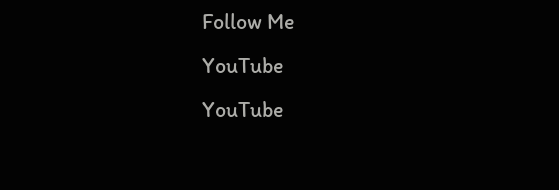Follow Me
YouTube
YouTube